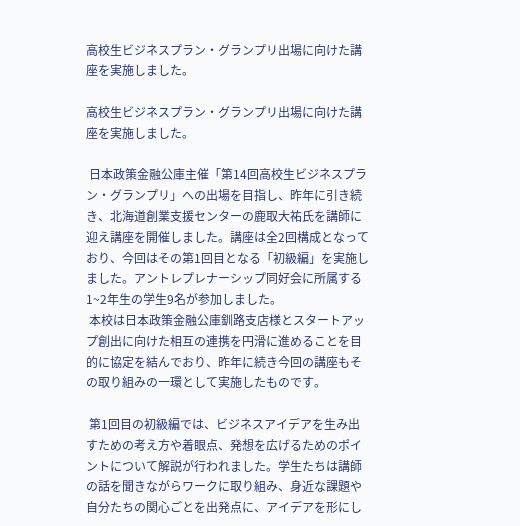高校生ビジネスプラン・グランプリ出場に向けた講座を実施しました。

高校生ビジネスプラン・グランプリ出場に向けた講座を実施しました。

 日本政策金融公庫主催「第14回高校生ビジネスプラン・グランプリ」への出場を目指し、昨年に引き続き、北海道創業支援センターの鹿取大祐氏を講師に迎え講座を開催しました。講座は全2回構成となっており、今回はその第1回目となる「初級編」を実施しました。アントレプレナーシップ同好会に所属する1~2年生の学生9名が参加しました。
 本校は日本政策金融公庫釧路支店様とスタートアップ創出に向けた相互の連携を円滑に進めることを目的に協定を結んでおり、昨年に続き今回の講座もその取り組みの一環として実施したものです。

 第1回目の初級編では、ビジネスアイデアを生み出すための考え方や着眼点、発想を広げるためのポイントについて解説が行われました。学生たちは講師の話を聞きながらワークに取り組み、身近な課題や自分たちの関心ごとを出発点に、アイデアを形にし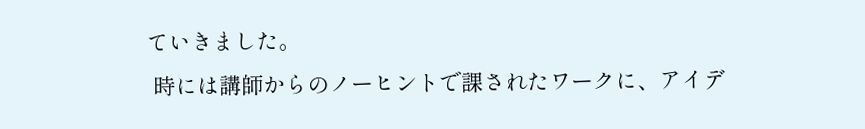ていきました。
 時には講師からのノーヒントで課されたワークに、アイデ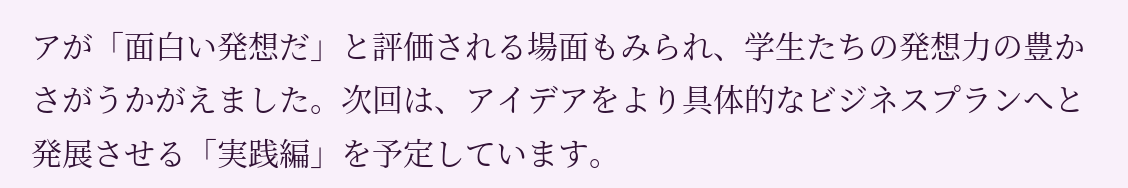アが「面白い発想だ」と評価される場面もみられ、学生たちの発想力の豊かさがうかがえました。次回は、アイデアをより具体的なビジネスプランへと発展させる「実践編」を予定しています。